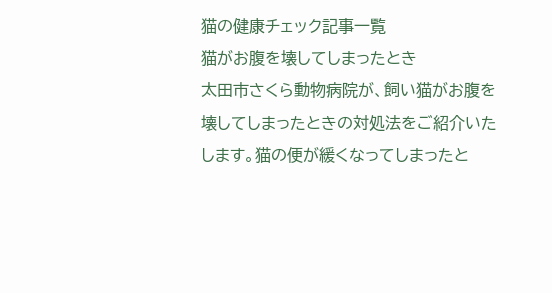猫の健康チェック記事一覧
猫がお腹を壊してしまったとき
太田市さくら動物病院が、飼い猫がお腹を壊してしまったときの対処法をご紹介いたします。猫の便が緩くなってしまったと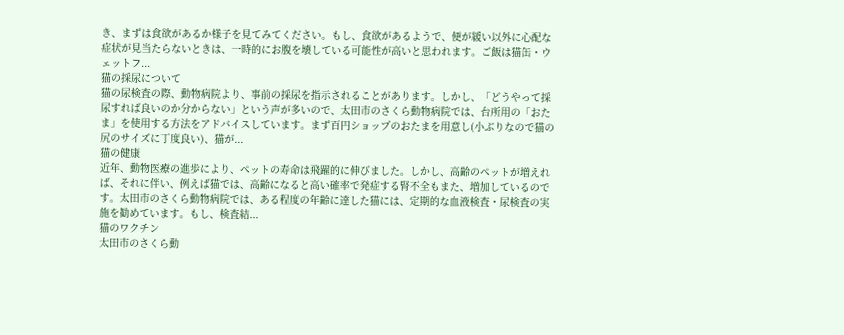き、まずは食欲があるか様子を見てみてください。もし、食欲があるようで、便が緩い以外に心配な症状が見当たらないときは、一時的にお腹を壊している可能性が高いと思われます。ご飯は猫缶・ウェットフ...
猫の採尿について
猫の尿検査の際、動物病院より、事前の採尿を指示されることがあります。しかし、「どうやって採尿すれば良いのか分からない」という声が多いので、太田市のさくら動物病院では、台所用の「おたま」を使用する方法をアドバイスしています。まず百円ショップのおたまを用意し(小ぶりなので猫の尻のサイズに丁度良い)、猫が...
猫の健康
近年、動物医療の進歩により、ペットの寿命は飛躍的に伸びました。しかし、高齢のペットが増えれば、それに伴い、例えば猫では、高齢になると高い確率で発症する腎不全もまた、増加しているのです。太田市のさくら動物病院では、ある程度の年齢に達した猫には、定期的な血液検査・尿検査の実施を勧めています。もし、検査結...
猫のワクチン
太田市のさくら動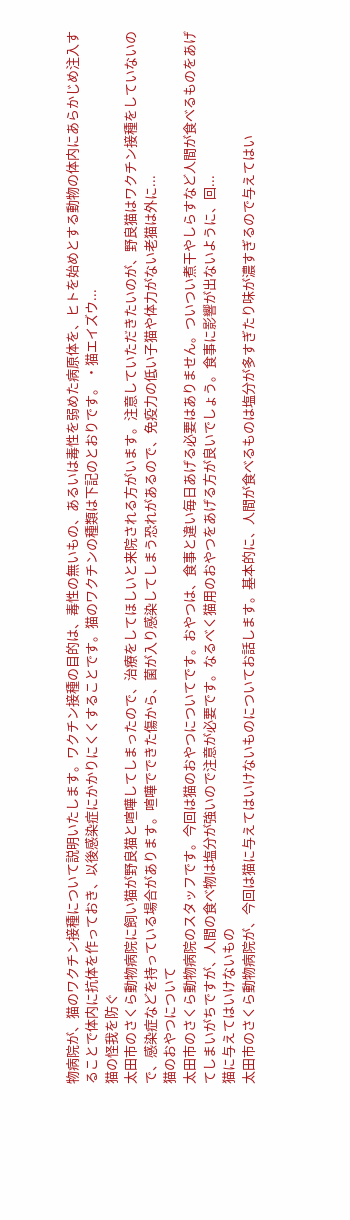物病院が、猫のワクチン接種について説明いたします。ワクチン接種の目的は、毒性の無いもの、あるいは毒性を弱めた病原体を、ヒトを始めとする動物の体内にあらかじめ注入することで体内に抗体を作っておき、以後感染症にかかりにくくすることです。猫のワクチンの種類は下記のとおりです。 ・猫エイズウ...
猫の怪我を防ぐ
太田市のさくら動物病院に飼い猫が野良猫と喧嘩してしまったので、治療をしてほしいと来院される方がいます。注意していただきたいのが、野良猫はワクチン接種をしていないので、感染症などを持っている場合があります。喧嘩でできた傷から、菌が入り感染してしまう恐れがあるので、免疫力の低い子猫や体力がない老猫は外に...
猫のおやつについて
太田市のさくら動物病院のスタッフです。今回は猫のおやつについてです。おやつは、食事と違い毎日あげる必要はありません。ついつい煮干やしらすなど人間が食べるものをあげてしまいがちですが、人間の食べ物は塩分が強いので注意が必要です。なるべく猫用のおやつをあげる方が良いでしょう。食事に影響が出ないように、回...
猫に与えてはいけないもの
太田市のさくら動物病院が、今回は猫に与えてはいけないものについてお話します。基本的に、人間が食べるものは塩分が多すぎたり味が濃すぎるので与えてはい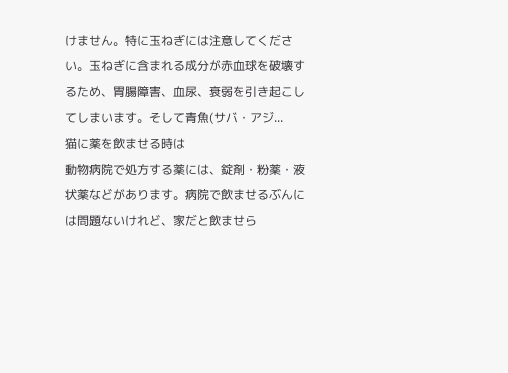けません。特に玉ねぎには注意してください。玉ねぎに含まれる成分が赤血球を破壊するため、胃腸障害、血尿、衰弱を引き起こしてしまいます。そして青魚(サバ・アジ...
猫に薬を飲ませる時は
動物病院で処方する薬には、錠剤・粉薬・液状薬などがあります。病院で飲ませるぶんには問題ないけれど、家だと飲ませら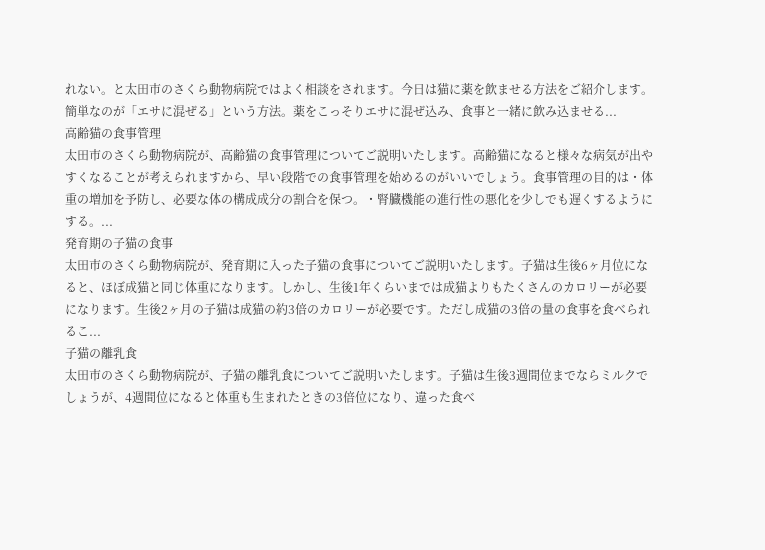れない。と太田市のさくら動物病院ではよく相談をされます。今日は猫に薬を飲ませる方法をご紹介します。簡単なのが「エサに混ぜる」という方法。薬をこっそりエサに混ぜ込み、食事と一緒に飲み込ませる...
高齢猫の食事管理
太田市のさくら動物病院が、高齢猫の食事管理についてご説明いたします。高齢猫になると様々な病気が出やすくなることが考えられますから、早い段階での食事管理を始めるのがいいでしょう。食事管理の目的は・体重の増加を予防し、必要な体の構成成分の割合を保つ。・腎臓機能の進行性の悪化を少しでも遅くするようにする。...
発育期の子猫の食事
太田市のさくら動物病院が、発育期に入った子猫の食事についてご説明いたします。子猫は生後6ヶ月位になると、ほぼ成猫と同じ体重になります。しかし、生後1年くらいまでは成猫よりもたくさんのカロリーが必要になります。生後2ヶ月の子猫は成猫の約3倍のカロリーが必要です。ただし成猫の3倍の量の食事を食べられるこ...
子猫の離乳食
太田市のさくら動物病院が、子猫の離乳食についてご説明いたします。子猫は生後3週間位までならミルクでしょうが、4週間位になると体重も生まれたときの3倍位になり、違った食べ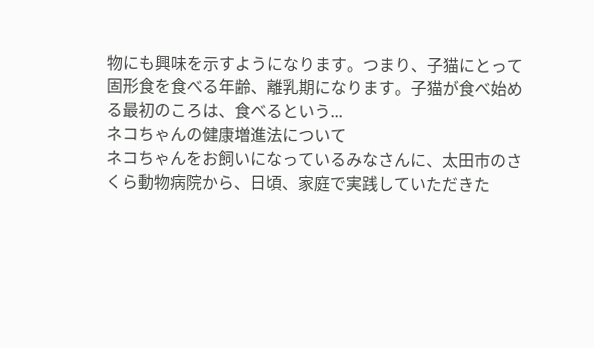物にも興味を示すようになります。つまり、子猫にとって固形食を食べる年齢、離乳期になります。子猫が食べ始める最初のころは、食べるという...
ネコちゃんの健康増進法について
ネコちゃんをお飼いになっているみなさんに、太田市のさくら動物病院から、日頃、家庭で実践していただきた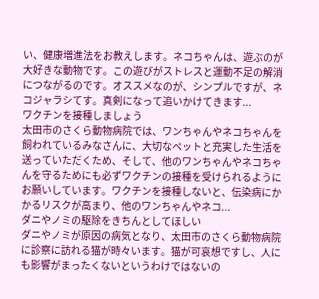い、健康増進法をお教えします。ネコちゃんは、遊ぶのが大好きな動物です。この遊びがストレスと運動不足の解消につながるのです。オススメなのが、シンプルですが、ネコジャラシてす。真剣になって追いかけてきます...
ワクチンを接種しましょう
太田市のさくら動物病院では、ワンちゃんやネコちゃんを飼われているみなさんに、大切なペットと充実した生活を送っていただくため、そして、他のワンちゃんやネコちゃんを守るためにも必ずワクチンの接種を受けられるようにお願いしています。ワクチンを接種しないと、伝染病にかかるリスクが高まり、他のワンちゃんやネコ...
ダニやノミの駆除をきちんとしてほしい
ダニやノミが原因の病気となり、太田市のさくら動物病院に診察に訪れる猫が時々います。猫が可哀想ですし、人にも影響がまったくないというわけではないの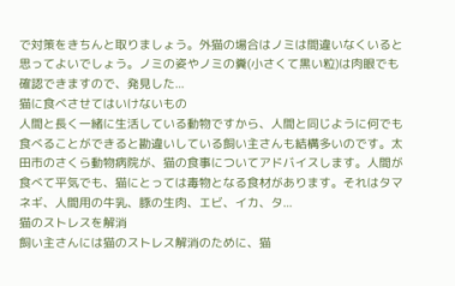で対策をきちんと取りましょう。外猫の場合はノミは間違いなくいると思ってよいでしょう。ノミの姿やノミの糞(小さくて黒い粒)は肉眼でも確認できますので、発見した...
猫に食べさせてはいけないもの
人間と長く一緒に生活している動物ですから、人間と同じように何でも食べることができると勘違いしている飼い主さんも結構多いのです。太田市のさくら動物病院が、猫の食事についてアドバイスします。人間が食べて平気でも、猫にとっては毒物となる食材があります。それはタマネギ、人間用の牛乳、豚の生肉、エビ、イカ、タ...
猫のストレスを解消
飼い主さんには猫のストレス解消のために、猫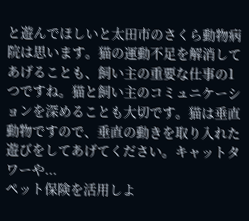と遊んでほしいと太田市のさくら動物病院は思います。猫の運動不足を解消してあげることも、飼い主の重要な仕事の1つですね。猫と飼い主のコミュニケーションを深めることも大切です。猫は垂直動物ですので、垂直の動きを取り入れた遊びをしてあげてください。キャットタワーや...
ペット保険を活用しよ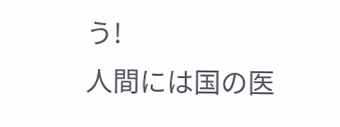う!
人間には国の医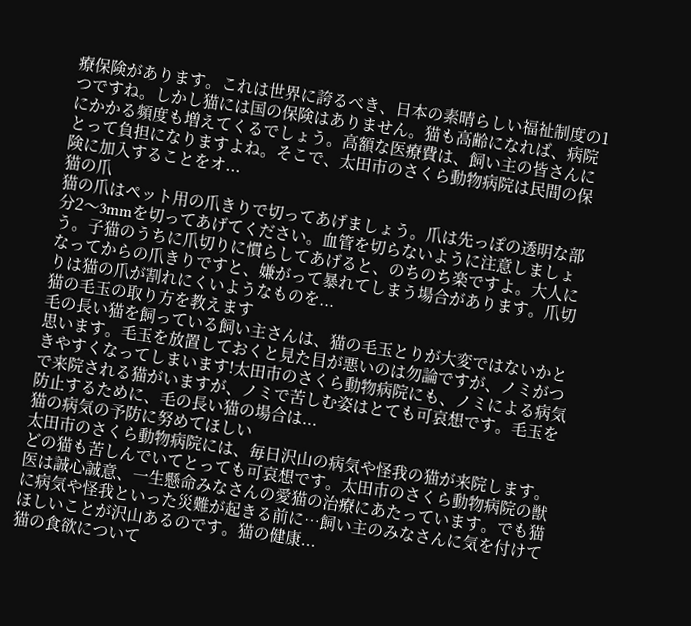療保険があります。これは世界に誇るべき、日本の素晴らしい福祉制度の1つですね。しかし猫には国の保険はありません。猫も高齢になれば、病院にかかる頻度も増えてくるでしょう。高額な医療費は、飼い主の皆さんにとって負担になりますよね。そこで、太田市のさくら動物病院は民間の保険に加入することをオ...
猫の爪
猫の爪はペット用の爪きりで切ってあげましょう。爪は先っぽの透明な部分2〜3mmを切ってあげてください。血管を切らないように注意しましょう。子猫のうちに爪切りに慣らしてあげると、のちのち楽ですよ。大人になってからの爪きりですと、嫌がって暴れてしまう場合があります。爪切りは猫の爪が割れにくいようなものを...
猫の毛玉の取り方を教えます
毛の長い猫を飼っている飼い主さんは、猫の毛玉とりが大変ではないかと思います。毛玉を放置しておくと見た目が悪いのは勿論ですが、ノミがつきやすくなってしまいます!太田市のさくら動物病院にも、ノミによる病気で来院される猫がいますが、ノミで苦しむ姿はとても可哀想です。毛玉を防止するために、毛の長い猫の場合は...
猫の病気の予防に努めてほしい
太田市のさくら動物病院には、毎日沢山の病気や怪我の猫が来院します。どの猫も苦しんでいてとっても可哀想です。太田市のさくら動物病院の獣医は誠心誠意、一生懸命みなさんの愛猫の治療にあたっています。でも猫に病気や怪我といった災難が起きる前に…飼い主のみなさんに気を付けてほしいことが沢山あるのです。猫の健康...
猫の食欲について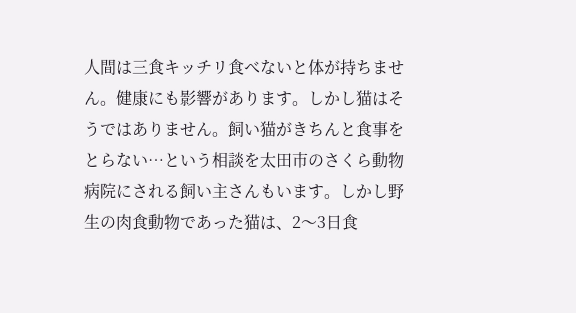人間は三食キッチリ食べないと体が持ちません。健康にも影響があります。しかし猫はそうではありません。飼い猫がきちんと食事をとらない…という相談を太田市のさくら動物病院にされる飼い主さんもいます。しかし野生の肉食動物であった猫は、2〜3日食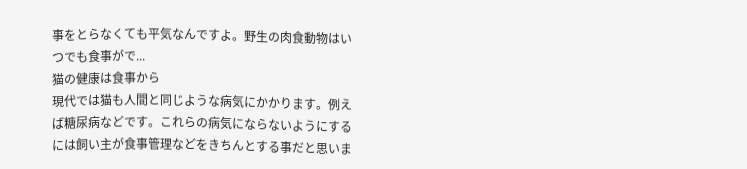事をとらなくても平気なんですよ。野生の肉食動物はいつでも食事がで...
猫の健康は食事から
現代では猫も人間と同じような病気にかかります。例えば糖尿病などです。これらの病気にならないようにするには飼い主が食事管理などをきちんとする事だと思いま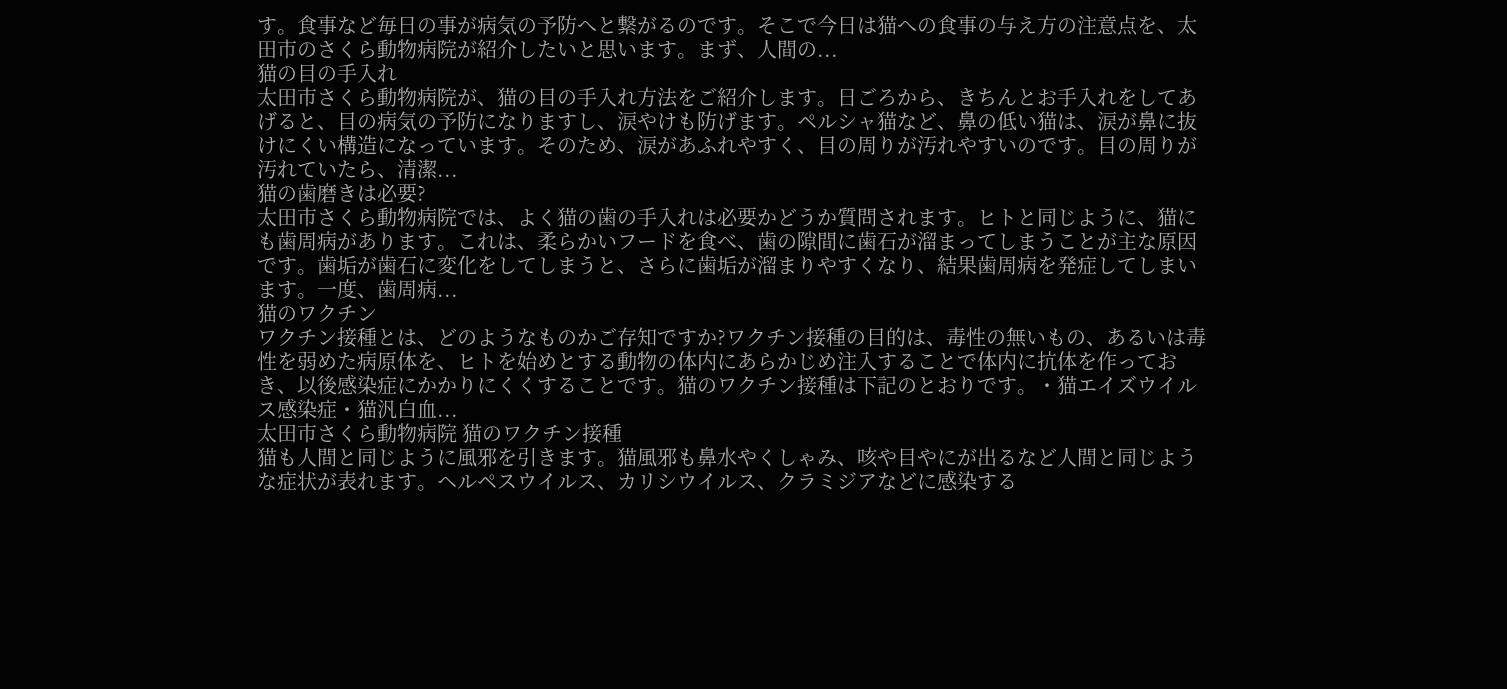す。食事など毎日の事が病気の予防へと繋がるのです。そこで今日は猫への食事の与え方の注意点を、太田市のさくら動物病院が紹介したいと思います。まず、人間の...
猫の目の手入れ
太田市さくら動物病院が、猫の目の手入れ方法をご紹介します。日ごろから、きちんとお手入れをしてあげると、目の病気の予防になりますし、涙やけも防げます。ペルシャ猫など、鼻の低い猫は、涙が鼻に抜けにくい構造になっています。そのため、涙があふれやすく、目の周りが汚れやすいのです。目の周りが汚れていたら、清潔...
猫の歯磨きは必要?
太田市さくら動物病院では、よく猫の歯の手入れは必要かどうか質問されます。ヒトと同じように、猫にも歯周病があります。これは、柔らかいフードを食べ、歯の隙間に歯石が溜まってしまうことが主な原因です。歯垢が歯石に変化をしてしまうと、さらに歯垢が溜まりやすくなり、結果歯周病を発症してしまいます。一度、歯周病...
猫のワクチン
ワクチン接種とは、どのようなものかご存知ですか?ワクチン接種の目的は、毒性の無いもの、あるいは毒性を弱めた病原体を、ヒトを始めとする動物の体内にあらかじめ注入することで体内に抗体を作っておき、以後感染症にかかりにくくすることです。猫のワクチン接種は下記のとおりです。・猫エイズウイルス感染症・猫汎白血...
太田市さくら動物病院 猫のワクチン接種
猫も人間と同じように風邪を引きます。猫風邪も鼻水やくしゃみ、咳や目やにが出るなど人間と同じような症状が表れます。ヘルペスウイルス、カリシウイルス、クラミジアなどに感染する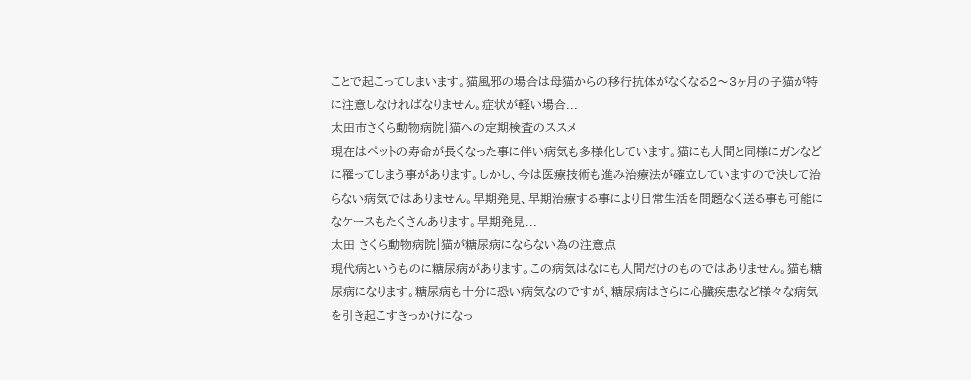ことで起こってしまいます。猫風邪の場合は母猫からの移行抗体がなくなる2〜3ヶ月の子猫が特に注意しなければなりません。症状が軽い場合...
太田市さくら動物病院|猫への定期検査のススメ
現在はペットの寿命が長くなった事に伴い病気も多様化しています。猫にも人間と同様にガンなどに罹ってしまう事があります。しかし、今は医療技術も進み治療法が確立していますので決して治らない病気ではありません。早期発見、早期治療する事により日常生活を問題なく送る事も可能になケースもたくさんあります。早期発見...
太田 さくら動物病院|猫が糖尿病にならない為の注意点
現代病というものに糖尿病があります。この病気はなにも人間だけのものではありません。猫も糖尿病になります。糖尿病も十分に恐い病気なのですが、糖尿病はさらに心臓疾患など様々な病気を引き起こすきっかけになっ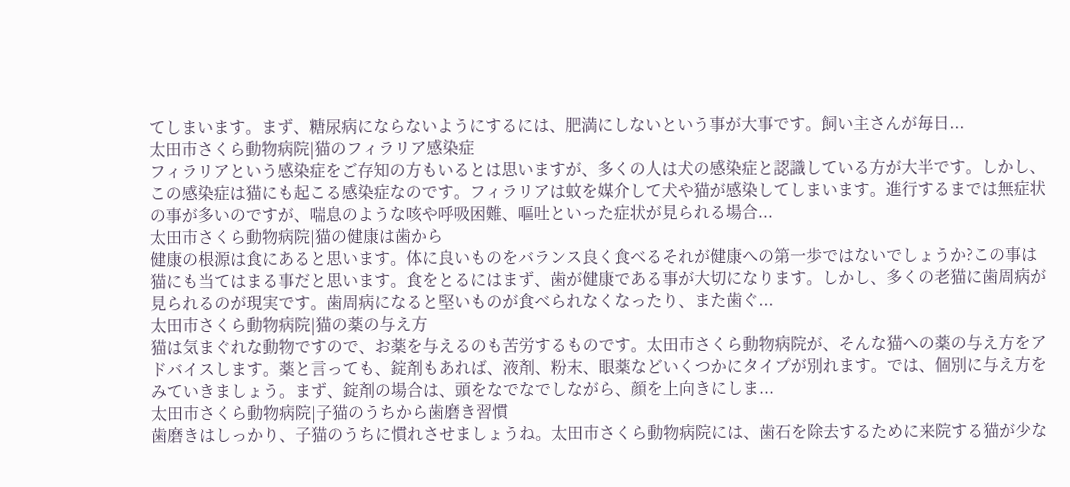てしまいます。まず、糖尿病にならないようにするには、肥満にしないという事が大事です。飼い主さんが毎日...
太田市さくら動物病院|猫のフィラリア感染症
フィラリアという感染症をご存知の方もいるとは思いますが、多くの人は犬の感染症と認識している方が大半です。しかし、この感染症は猫にも起こる感染症なのです。フィラリアは蚊を媒介して犬や猫が感染してしまいます。進行するまでは無症状の事が多いのですが、喘息のような咳や呼吸困難、嘔吐といった症状が見られる場合...
太田市さくら動物病院|猫の健康は歯から
健康の根源は食にあると思います。体に良いものをバランス良く食べるそれが健康への第一歩ではないでしょうか?この事は猫にも当てはまる事だと思います。食をとるにはまず、歯が健康である事が大切になります。しかし、多くの老猫に歯周病が見られるのが現実です。歯周病になると堅いものが食べられなくなったり、また歯ぐ...
太田市さくら動物病院|猫の薬の与え方
猫は気まぐれな動物ですので、お薬を与えるのも苦労するものです。太田市さくら動物病院が、そんな猫への薬の与え方をアドバイスします。薬と言っても、錠剤もあれば、液剤、粉末、眼薬などいくつかにタイプが別れます。では、個別に与え方をみていきましょう。まず、錠剤の場合は、頭をなでなでしながら、顔を上向きにしま...
太田市さくら動物病院|子猫のうちから歯磨き習慣
歯磨きはしっかり、子猫のうちに慣れさせましょうね。太田市さくら動物病院には、歯石を除去するために来院する猫が少な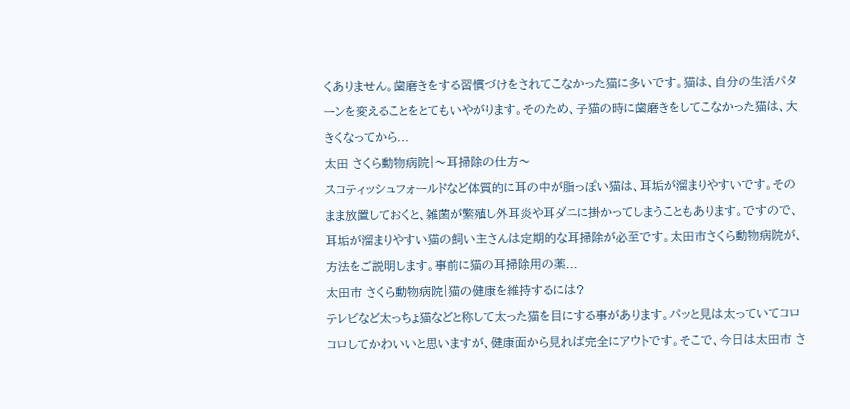くありません。歯磨きをする習慣づけをされてこなかった猫に多いです。猫は、自分の生活パターンを変えることをとてもいやがります。そのため、子猫の時に歯磨きをしてこなかった猫は、大きくなってから...
太田 さくら動物病院|〜耳掃除の仕方〜
スコティッシュフォールドなど体質的に耳の中が脂っぽい猫は、耳垢が溜まりやすいです。そのまま放置しておくと、雑菌が繁殖し外耳炎や耳ダニに掛かってしまうこともあります。ですので、耳垢が溜まりやすい猫の飼い主さんは定期的な耳掃除が必至です。太田市さくら動物病院が、方法をご説明します。事前に猫の耳掃除用の薬...
太田市 さくら動物病院|猫の健康を維持するには?
テレビなど太っちょ猫などと称して太った猫を目にする事があります。パッと見は太っていてコロコロしてかわいいと思いますが、健康面から見れば完全にアウトです。そこで、今日は太田市 さ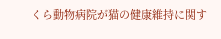くら動物病院が猫の健康維持に関す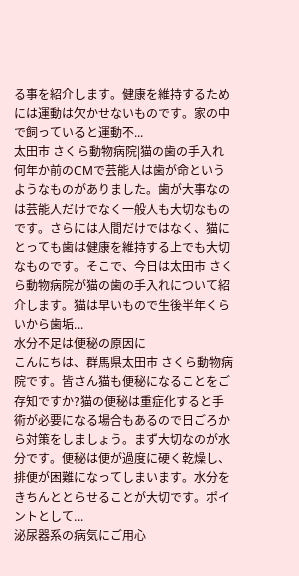る事を紹介します。健康を維持するためには運動は欠かせないものです。家の中で飼っていると運動不...
太田市 さくら動物病院|猫の歯の手入れ
何年か前のCMで芸能人は歯が命というようなものがありました。歯が大事なのは芸能人だけでなく一般人も大切なものです。さらには人間だけではなく、猫にとっても歯は健康を維持する上でも大切なものです。そこで、今日は太田市 さくら動物病院が猫の歯の手入れについて紹介します。猫は早いもので生後半年くらいから歯垢...
水分不足は便秘の原因に
こんにちは、群馬県太田市 さくら動物病院です。皆さん猫も便秘になることをご存知ですか?猫の便秘は重症化すると手術が必要になる場合もあるので日ごろから対策をしましょう。まず大切なのが水分です。便秘は便が過度に硬く乾燥し、排便が困難になってしまいます。水分をきちんととらせることが大切です。ポイントとして...
泌尿器系の病気にご用心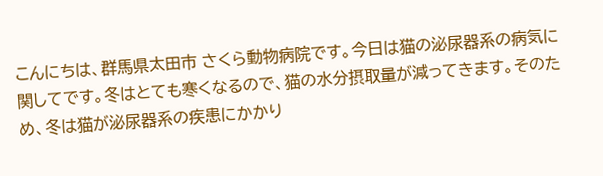こんにちは、群馬県太田市 さくら動物病院です。今日は猫の泌尿器系の病気に関してです。冬はとても寒くなるので、猫の水分摂取量が減ってきます。そのため、冬は猫が泌尿器系の疾患にかかり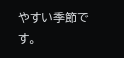やすい季節です。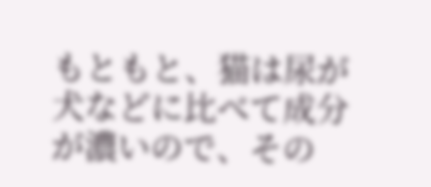もともと、猫は尿が犬などに比べて成分が濃いので、その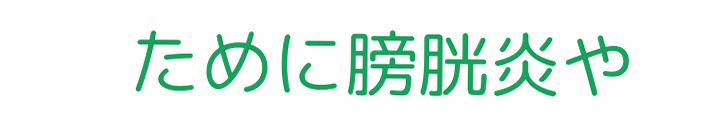ために膀胱炎や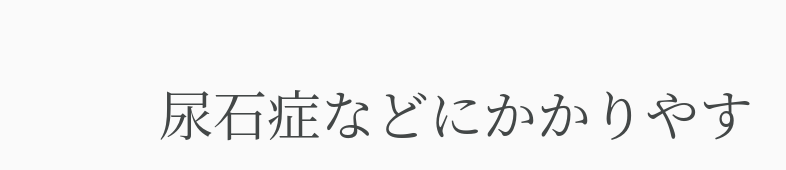尿石症などにかかりやす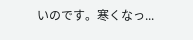いのです。寒くなっ...